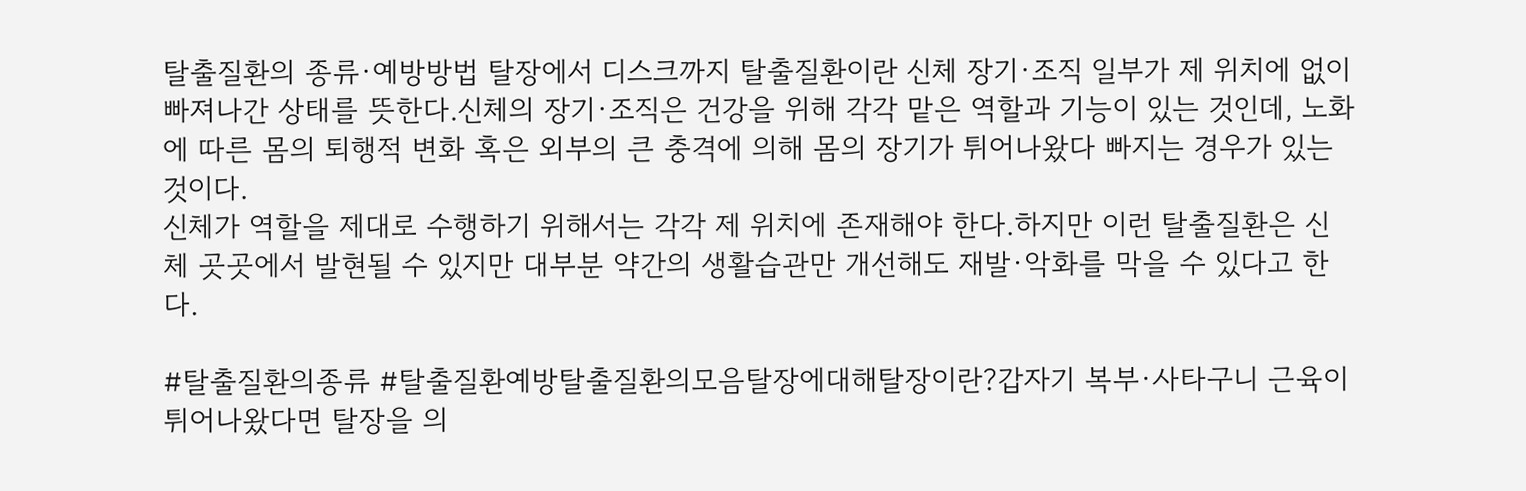탈출질환의 종류·예방방법 탈장에서 디스크까지 탈출질환이란 신체 장기·조직 일부가 제 위치에 없이 빠져나간 상태를 뜻한다.신체의 장기·조직은 건강을 위해 각각 맡은 역할과 기능이 있는 것인데, 노화에 따른 몸의 퇴행적 변화 혹은 외부의 큰 충격에 의해 몸의 장기가 튀어나왔다 빠지는 경우가 있는 것이다.
신체가 역할을 제대로 수행하기 위해서는 각각 제 위치에 존재해야 한다.하지만 이런 탈출질환은 신체 곳곳에서 발현될 수 있지만 대부분 약간의 생활습관만 개선해도 재발·악화를 막을 수 있다고 한다.

#탈출질환의종류 #탈출질환예방탈출질환의모음탈장에대해탈장이란?갑자기 복부·사타구니 근육이 튀어나왔다면 탈장을 의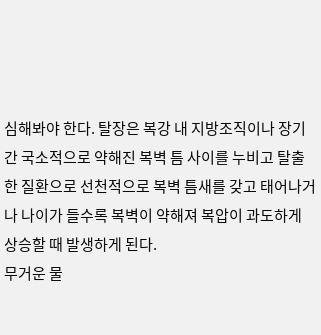심해봐야 한다. 탈장은 복강 내 지방조직이나 장기간 국소적으로 약해진 복벽 틈 사이를 누비고 탈출한 질환으로 선천적으로 복벽 틈새를 갖고 태어나거나 나이가 들수록 복벽이 약해져 복압이 과도하게 상승할 때 발생하게 된다.
무거운 물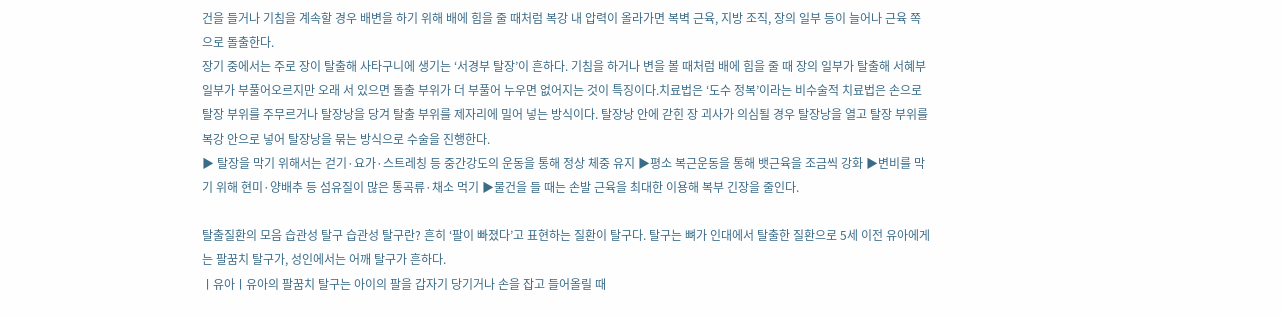건을 들거나 기침을 계속할 경우 배변을 하기 위해 배에 힘을 줄 때처럼 복강 내 압력이 올라가면 복벽 근육, 지방 조직, 장의 일부 등이 늘어나 근육 쪽으로 돌출한다.
장기 중에서는 주로 장이 탈출해 사타구니에 생기는 ‘서경부 탈장’이 흔하다. 기침을 하거나 변을 볼 때처럼 배에 힘을 줄 때 장의 일부가 탈출해 서혜부 일부가 부풀어오르지만 오래 서 있으면 돌출 부위가 더 부풀어 누우면 없어지는 것이 특징이다.치료법은 ‘도수 정복’이라는 비수술적 치료법은 손으로 탈장 부위를 주무르거나 탈장낭을 당겨 탈출 부위를 제자리에 밀어 넣는 방식이다. 탈장낭 안에 갇힌 장 괴사가 의심될 경우 탈장낭을 열고 탈장 부위를 복강 안으로 넣어 탈장낭을 묶는 방식으로 수술을 진행한다.
▶ 탈장을 막기 위해서는 걷기·요가·스트레칭 등 중간강도의 운동을 통해 정상 체중 유지 ▶평소 복근운동을 통해 뱃근육을 조금씩 강화 ▶변비를 막기 위해 현미·양배추 등 섬유질이 많은 통곡류·채소 먹기 ▶물건을 들 때는 손발 근육을 최대한 이용해 복부 긴장을 줄인다.

탈출질환의 모음 습관성 탈구 습관성 탈구란? 흔히 ‘팔이 빠졌다’고 표현하는 질환이 탈구다. 탈구는 뼈가 인대에서 탈출한 질환으로 5세 이전 유아에게는 팔꿈치 탈구가, 성인에서는 어깨 탈구가 흔하다.
ㅣ유아ㅣ유아의 팔꿈치 탈구는 아이의 팔을 갑자기 당기거나 손을 잡고 들어올릴 때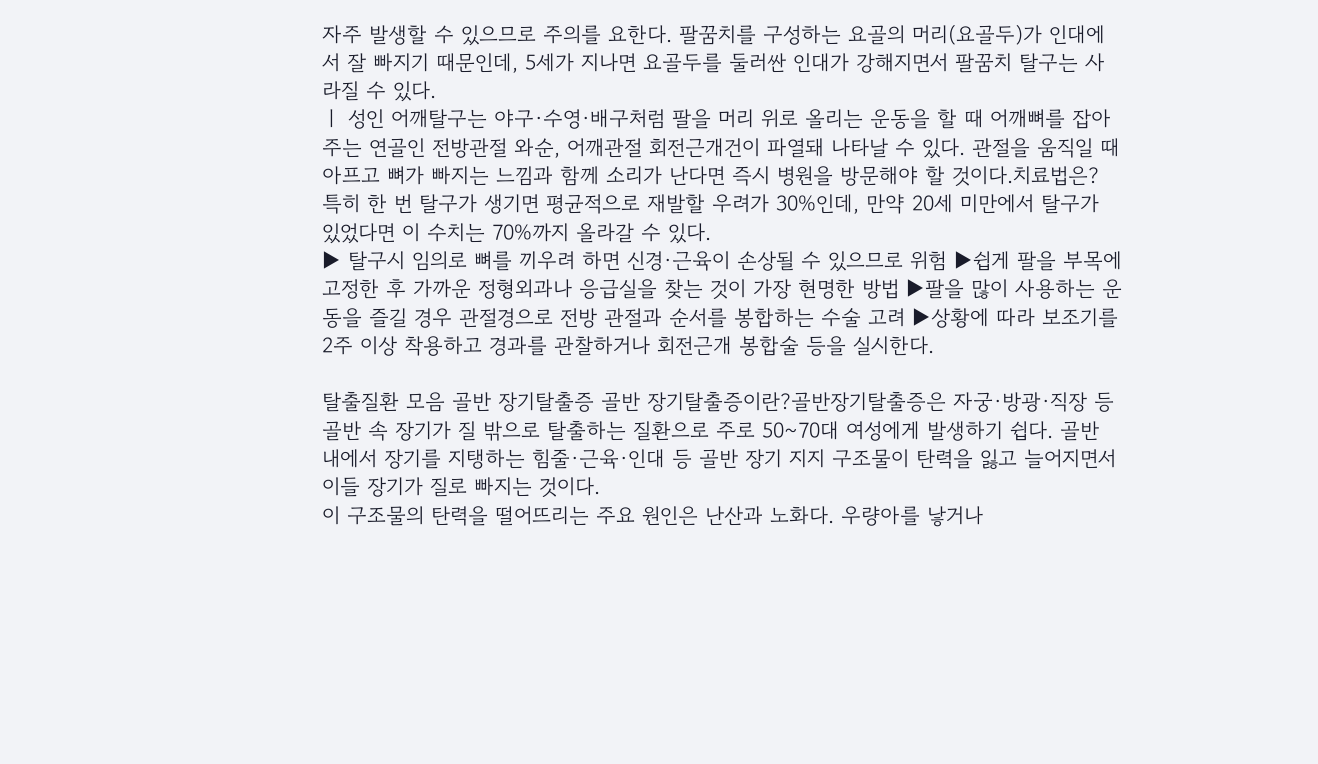자주 발생할 수 있으므로 주의를 요한다. 팔꿈치를 구성하는 요골의 머리(요골두)가 인대에서 잘 빠지기 때문인데, 5세가 지나면 요골두를 둘러싼 인대가 강해지면서 팔꿈치 탈구는 사라질 수 있다.
ㅣ 성인 어깨탈구는 야구·수영·배구처럼 팔을 머리 위로 올리는 운동을 할 때 어깨뼈를 잡아주는 연골인 전방관절 와순, 어깨관절 회전근개건이 파열돼 나타날 수 있다. 관절을 움직일 때 아프고 뼈가 빠지는 느낌과 함께 소리가 난다면 즉시 병원을 방문해야 할 것이다.치료법은? 특히 한 번 탈구가 생기면 평균적으로 재발할 우려가 30%인데, 만약 20세 미만에서 탈구가 있었다면 이 수치는 70%까지 올라갈 수 있다.
▶ 탈구시 임의로 뼈를 끼우려 하면 신경·근육이 손상될 수 있으므로 위험 ▶쉽게 팔을 부목에 고정한 후 가까운 정형외과나 응급실을 찾는 것이 가장 현명한 방법 ▶팔을 많이 사용하는 운동을 즐길 경우 관절경으로 전방 관절과 순서를 봉합하는 수술 고려 ▶상황에 따라 보조기를 2주 이상 착용하고 경과를 관찰하거나 회전근개 봉합술 등을 실시한다.

탈출질환 모음 골반 장기탈출증 골반 장기탈출증이란?골반장기탈출증은 자궁·방광·직장 등 골반 속 장기가 질 밖으로 탈출하는 질환으로 주로 50~70대 여성에게 발생하기 쉽다. 골반 내에서 장기를 지탱하는 힘줄·근육·인대 등 골반 장기 지지 구조물이 탄력을 잃고 늘어지면서 이들 장기가 질로 빠지는 것이다.
이 구조물의 탄력을 떨어뜨리는 주요 원인은 난산과 노화다. 우량아를 낳거나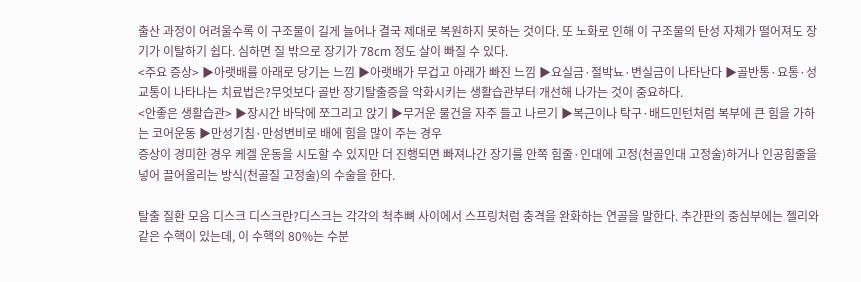출산 과정이 어려울수록 이 구조물이 길게 늘어나 결국 제대로 복원하지 못하는 것이다. 또 노화로 인해 이 구조물의 탄성 자체가 떨어져도 장기가 이탈하기 쉽다. 심하면 질 밖으로 장기가 78cm 정도 살이 빠질 수 있다.
<주요 증상> ▶아랫배를 아래로 당기는 느낌 ▶아랫배가 무겁고 아래가 빠진 느낌 ▶요실금·절박뇨·변실금이 나타난다 ▶골반통·요통·성교통이 나타나는 치료법은?무엇보다 골반 장기탈출증을 악화시키는 생활습관부터 개선해 나가는 것이 중요하다.
<안좋은 생활습관> ▶장시간 바닥에 쪼그리고 앉기 ▶무거운 물건을 자주 들고 나르기 ▶복근이나 탁구·배드민턴처럼 복부에 큰 힘을 가하는 코어운동 ▶만성기침·만성변비로 배에 힘을 많이 주는 경우
증상이 경미한 경우 케겔 운동을 시도할 수 있지만 더 진행되면 빠져나간 장기를 안쪽 힘줄·인대에 고정(천골인대 고정술)하거나 인공힘줄을 넣어 끌어올리는 방식(천골질 고정술)의 수술을 한다.

탈출 질환 모음 디스크 디스크란?디스크는 각각의 척추뼈 사이에서 스프링처럼 충격을 완화하는 연골을 말한다. 추간판의 중심부에는 젤리와 같은 수핵이 있는데, 이 수핵의 80%는 수분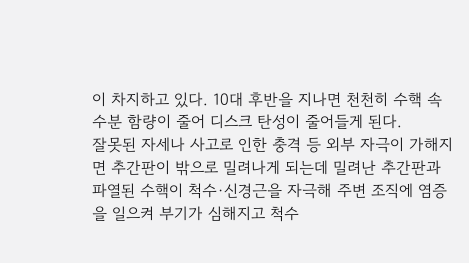이 차지하고 있다. 10대 후반을 지나면 천천히 수핵 속 수분 함량이 줄어 디스크 탄성이 줄어들게 된다.
잘못된 자세나 사고로 인한 충격 등 외부 자극이 가해지면 추간판이 밖으로 밀려나게 되는데 밀려난 추간판과 파열된 수핵이 척수·신경근을 자극해 주변 조직에 염증을 일으켜 부기가 심해지고 척수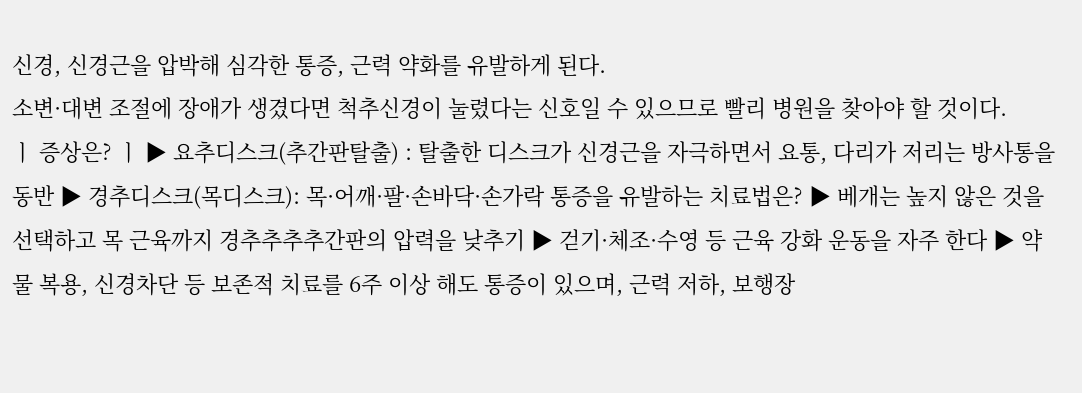신경, 신경근을 압박해 심각한 통증, 근력 약화를 유발하게 된다.
소변·대변 조절에 장애가 생겼다면 척추신경이 눌렸다는 신호일 수 있으므로 빨리 병원을 찾아야 할 것이다.
ㅣ 증상은? ㅣ ▶ 요추디스크(추간판탈출) : 탈출한 디스크가 신경근을 자극하면서 요통, 다리가 저리는 방사통을 동반 ▶ 경추디스크(목디스크): 목·어깨·팔·손바닥·손가락 통증을 유발하는 치료법은? ▶ 베개는 높지 않은 것을 선택하고 목 근육까지 경추추추추간판의 압력을 낮추기 ▶ 걷기·체조·수영 등 근육 강화 운동을 자주 한다 ▶ 약물 복용, 신경차단 등 보존적 치료를 6주 이상 해도 통증이 있으며, 근력 저하, 보행장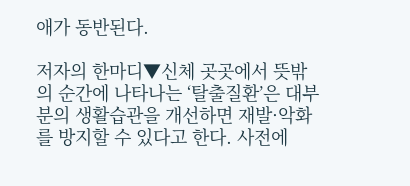애가 동반된다.

저자의 한마디▼신체 곳곳에서 뜻밖의 순간에 나타나는 ‘탈출질환’은 대부분의 생활습관을 개선하면 재발·악화를 방지할 수 있다고 한다. 사전에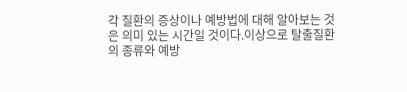각 질환의 증상이나 예방법에 대해 알아보는 것은 의미 있는 시간일 것이다.이상으로 탈출질환의 종류와 예방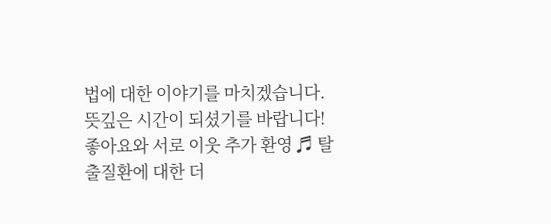법에 대한 이야기를 마치겠습니다.뜻깊은 시간이 되셨기를 바랍니다! 좋아요와 서로 이웃 추가 환영 ♬ 탈출질환에 대한 더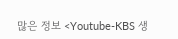많은 정보 <Youtube-KBS 생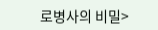로병사의 비밀>